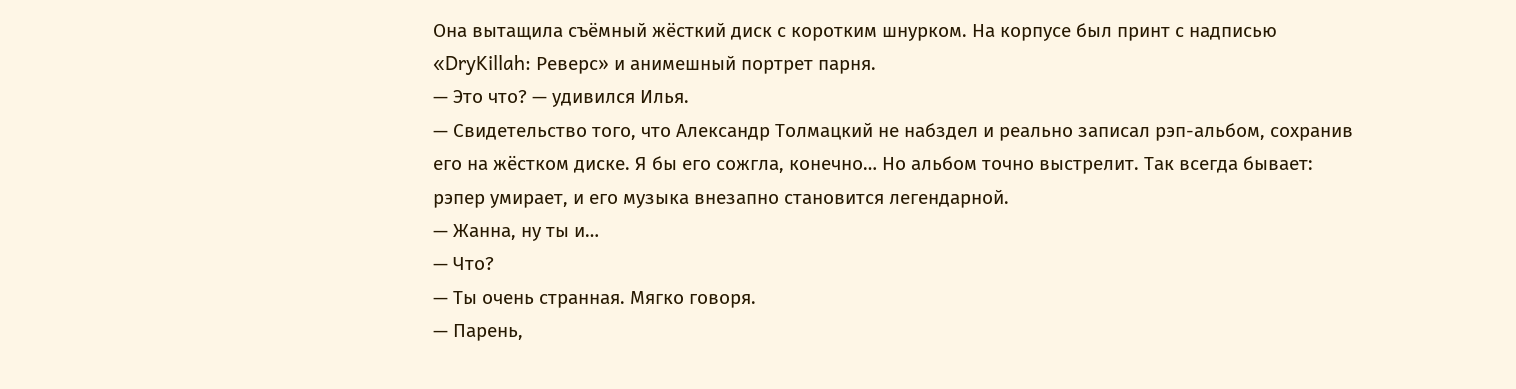Она вытащила съёмный жёсткий диск с коротким шнурком. На корпусе был принт с надписью «DryKillah: Реверс» и анимешный портрет парня.
— Это что? — удивился Илья.
— Свидетельство того, что Александр Толмацкий не набздел и реально записал рэп-альбом, сохранив его на жёстком диске. Я бы его сожгла, конечно… Но альбом точно выстрелит. Так всегда бывает: рэпер умирает, и его музыка внезапно становится легендарной.
— Жанна, ну ты и…
— Что?
— Ты очень странная. Мягко говоря.
— Парень,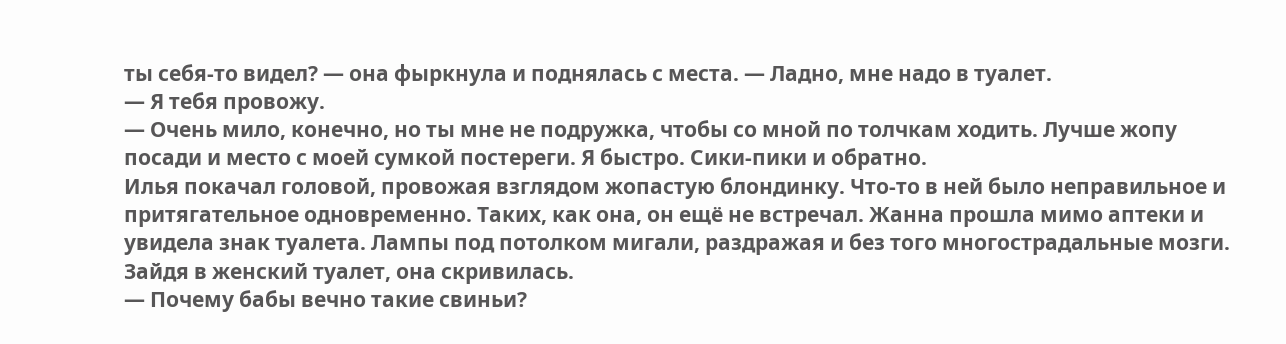ты себя-то видел? — она фыркнула и поднялась с места. — Ладно, мне надо в туалет.
— Я тебя провожу.
— Очень мило, конечно, но ты мне не подружка, чтобы со мной по толчкам ходить. Лучше жопу посади и место с моей сумкой постереги. Я быстро. Сики-пики и обратно.
Илья покачал головой, провожая взглядом жопастую блондинку. Что-то в ней было неправильное и притягательное одновременно. Таких, как она, он ещё не встречал. Жанна прошла мимо аптеки и увидела знак туалета. Лампы под потолком мигали, раздражая и без того многострадальные мозги. Зайдя в женский туалет, она скривилась.
— Почему бабы вечно такие свиньи?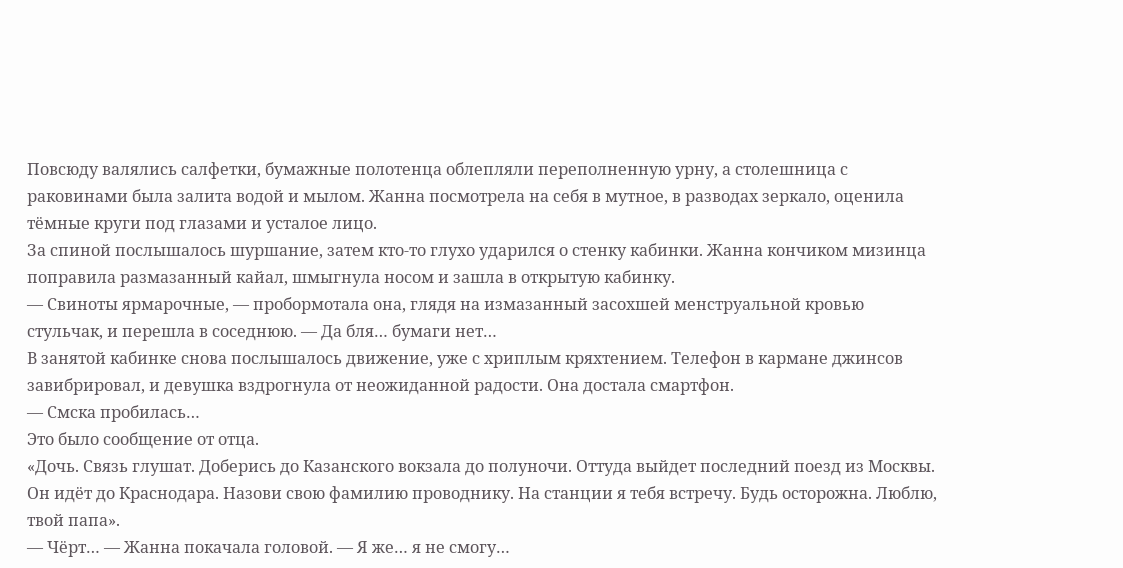Повсюду валялись салфетки, бумажные полотенца облепляли переполненную урну, а столешница с раковинами была залита водой и мылом. Жанна посмотрела на себя в мутное, в разводах зеркало, оценила тёмные круги под глазами и усталое лицо.
За спиной послышалось шуршание, затем кто-то глухо ударился о стенку кабинки. Жанна кончиком мизинца поправила размазанный кайал, шмыгнула носом и зашла в открытую кабинку.
— Свиноты ярмарочные, — пробормотала она, глядя на измазанный засохшей менструальной кровью стульчак, и перешла в соседнюю. — Да бля… бумаги нет…
В занятой кабинке снова послышалось движение, уже с хриплым кряхтением. Телефон в кармане джинсов завибрировал, и девушка вздрогнула от неожиданной радости. Она достала смартфон.
— Смска пробилась…
Это было сообщение от отца.
«Дочь. Связь глушат. Доберись до Казанского вокзала до полуночи. Оттуда выйдет последний поезд из Москвы. Он идёт до Краснодара. Назови свою фамилию проводнику. На станции я тебя встречу. Будь осторожна. Люблю, твой папа».
— Чёрт… — Жанна покачала головой. — Я же… я не смогу…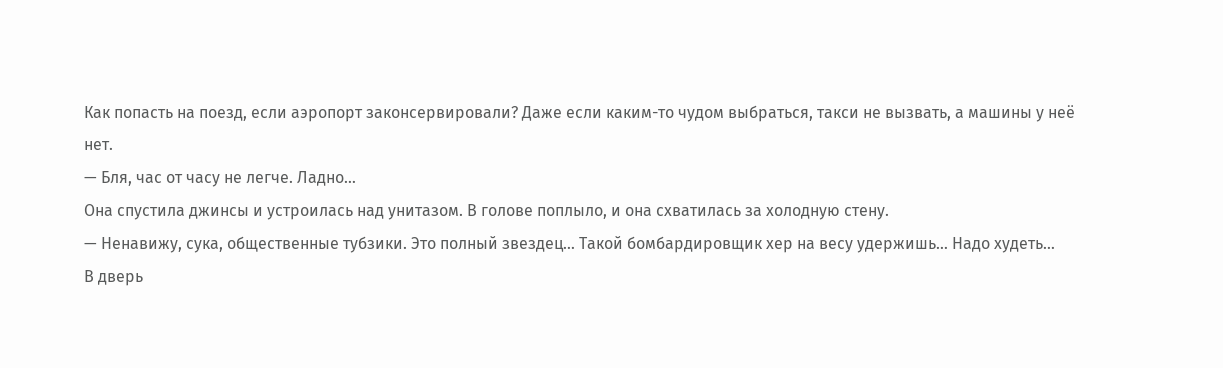Как попасть на поезд, если аэропорт законсервировали? Даже если каким-то чудом выбраться, такси не вызвать, а машины у неё нет.
— Бля, час от часу не легче. Ладно…
Она спустила джинсы и устроилась над унитазом. В голове поплыло, и она схватилась за холодную стену.
— Ненавижу, сука, общественные тубзики. Это полный звездец… Такой бомбардировщик хер на весу удержишь… Надо худеть…
В дверь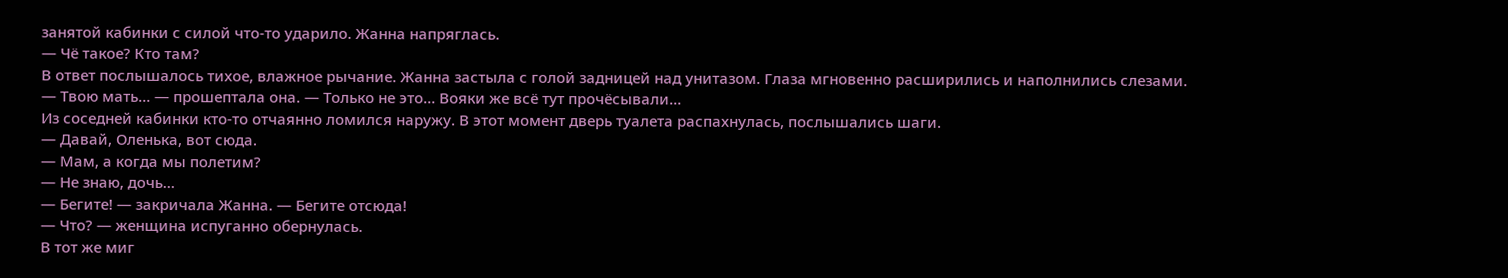занятой кабинки с силой что-то ударило. Жанна напряглась.
— Чё такое? Кто там?
В ответ послышалось тихое, влажное рычание. Жанна застыла с голой задницей над унитазом. Глаза мгновенно расширились и наполнились слезами.
— Твою мать… — прошептала она. — Только не это… Вояки же всё тут прочёсывали…
Из соседней кабинки кто-то отчаянно ломился наружу. В этот момент дверь туалета распахнулась, послышались шаги.
— Давай, Оленька, вот сюда.
— Мам, а когда мы полетим?
— Не знаю, дочь…
— Бегите! — закричала Жанна. — Бегите отсюда!
— Что? — женщина испуганно обернулась.
В тот же миг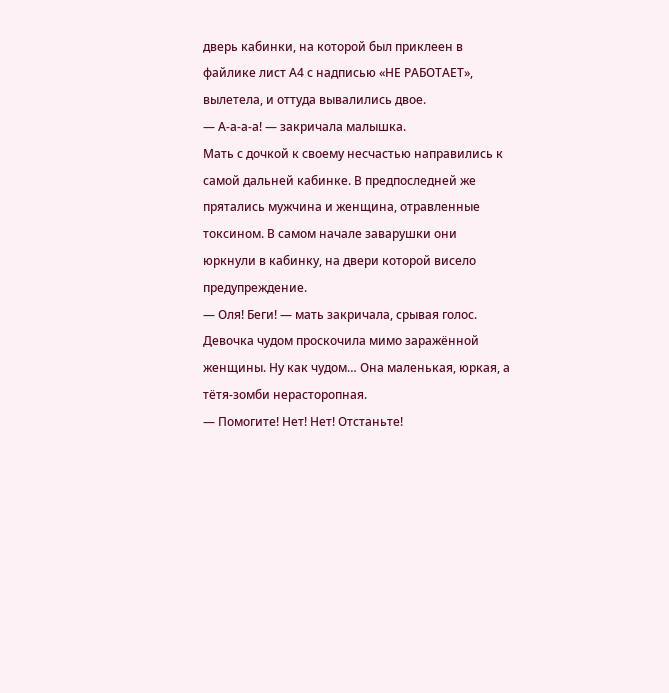дверь кабинки, на которой был приклеен в файлике лист А4 с надписью «НЕ РАБОТАЕТ», вылетела, и оттуда вывалились двое.
— А-а-а-а! — закричала малышка.
Мать с дочкой к своему несчастью направились к самой дальней кабинке. В предпоследней же прятались мужчина и женщина, отравленные токсином. В самом начале заварушки они юркнули в кабинку, на двери которой висело предупреждение.
— Оля! Беги! — мать закричала, срывая голос.
Девочка чудом проскочила мимо заражённой женщины. Ну как чудом… Она маленькая, юркая, а тётя-зомби нерасторопная.
— Помогите! Нет! Нет! Отстаньте!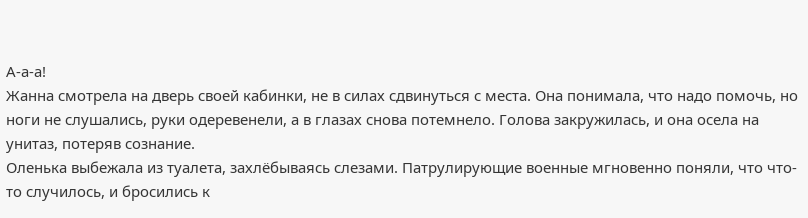А-а-а!
Жанна смотрела на дверь своей кабинки, не в силах сдвинуться с места. Она понимала, что надо помочь, но ноги не слушались, руки одеревенели, а в глазах снова потемнело. Голова закружилась, и она осела на унитаз, потеряв сознание.
Оленька выбежала из туалета, захлёбываясь слезами. Патрулирующие военные мгновенно поняли, что что-то случилось, и бросились к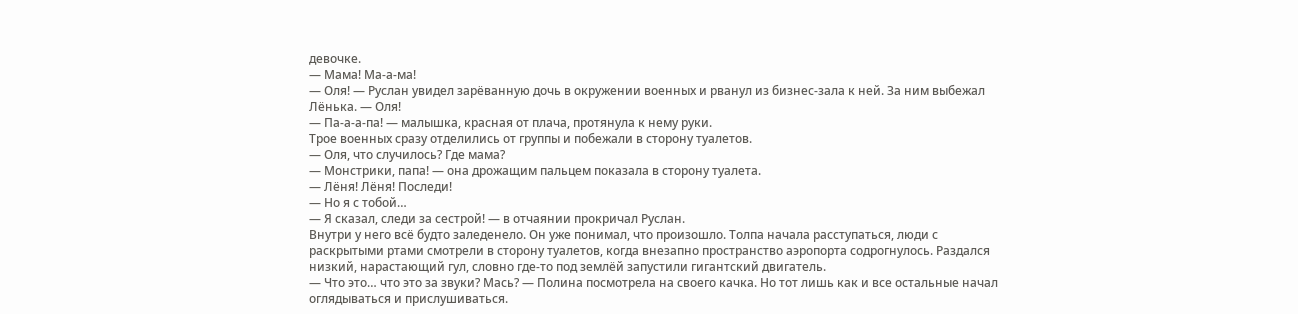девочке.
— Мама! Ма-а-ма!
— Оля! — Руслан увидел зарёванную дочь в окружении военных и рванул из бизнес-зала к ней. За ним выбежал Лёнька. — Оля!
— Па-а-а-па! — малышка, красная от плача, протянула к нему руки.
Трое военных сразу отделились от группы и побежали в сторону туалетов.
— Оля, что случилось? Где мама?
— Монстрики, папа! — она дрожащим пальцем показала в сторону туалета.
— Лёня! Лёня! Последи!
— Но я с тобой…
— Я сказал, следи за сестрой! — в отчаянии прокричал Руслан.
Внутри у него всё будто заледенело. Он уже понимал, что произошло. Толпа начала расступаться, люди с раскрытыми ртами смотрели в сторону туалетов, когда внезапно пространство аэропорта содрогнулось. Раздался низкий, нарастающий гул, словно где-то под землёй запустили гигантский двигатель.
— Что это… что это за звуки? Мась? — Полина посмотрела на своего качка. Но тот лишь как и все остальные начал оглядываться и прислушиваться.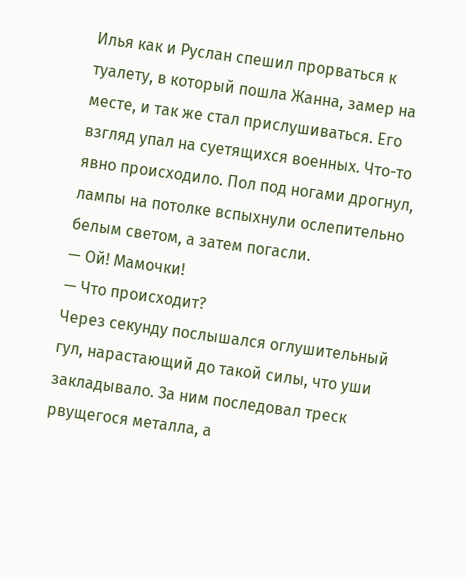Илья как и Руслан спешил прорваться к туалету, в который пошла Жанна, замер на месте, и так же стал прислушиваться. Его взгляд упал на суетящихся военных. Что-то явно происходило. Пол под ногами дрогнул, лампы на потолке вспыхнули ослепительно белым светом, а затем погасли.
— Ой! Мамочки!
— Что происходит?
Через секунду послышался оглушительный гул, нарастающий до такой силы, что уши закладывало. За ним последовал треск рвущегося металла, а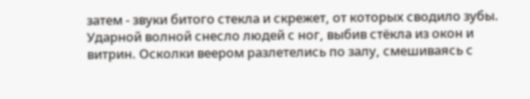затем - звуки битого стекла и скрежет, от которых сводило зубы. Ударной волной снесло людей с ног, выбив стёкла из окон и витрин. Осколки веером разлетелись по залу, смешиваясь с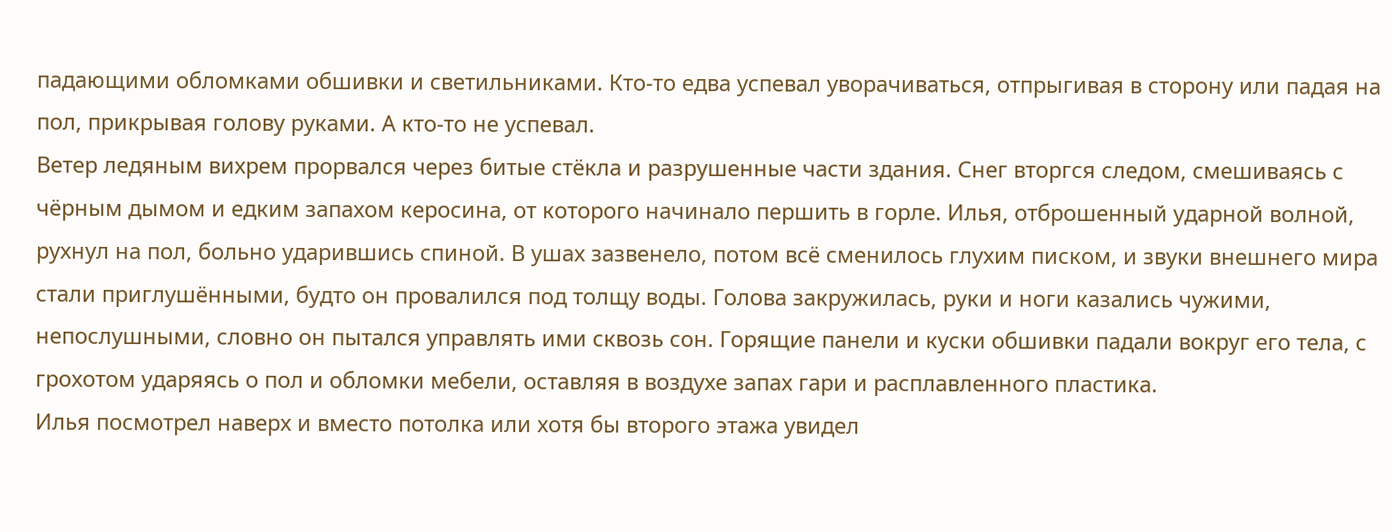падающими обломками обшивки и светильниками. Кто-то едва успевал уворачиваться, отпрыгивая в сторону или падая на пол, прикрывая голову руками. А кто-то не успевал.
Ветер ледяным вихрем прорвался через битые стёкла и разрушенные части здания. Снег вторгся следом, смешиваясь с чёрным дымом и едким запахом керосина, от которого начинало першить в горле. Илья, отброшенный ударной волной, рухнул на пол, больно ударившись спиной. В ушах зазвенело, потом всё сменилось глухим писком, и звуки внешнего мира стали приглушёнными, будто он провалился под толщу воды. Голова закружилась, руки и ноги казались чужими, непослушными, словно он пытался управлять ими сквозь сон. Горящие панели и куски обшивки падали вокруг его тела, с грохотом ударяясь о пол и обломки мебели, оставляя в воздухе запах гари и расплавленного пластика.
Илья посмотрел наверх и вместо потолка или хотя бы второго этажа увидел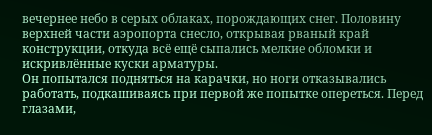вечернее небо в серых облаках, порождающих снег. Половину верхней части аэропорта снесло, открывая рваный край конструкции, откуда всё ещё сыпались мелкие обломки и искривлённые куски арматуры.
Он попытался подняться на карачки, но ноги отказывались работать, подкашиваясь при первой же попытке опереться. Перед глазами,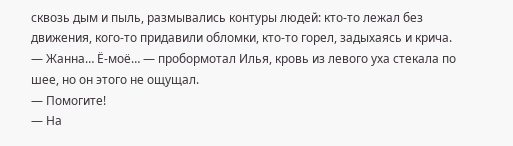сквозь дым и пыль, размывались контуры людей: кто-то лежал без движения, кого-то придавили обломки, кто-то горел, задыхаясь и крича.
— Жанна… Ё-моё… — пробормотал Илья, кровь из левого уха стекала по шее, но он этого не ощущал.
— Помогите!
— На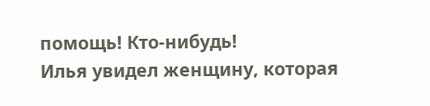помощь! Кто-нибудь!
Илья увидел женщину, которая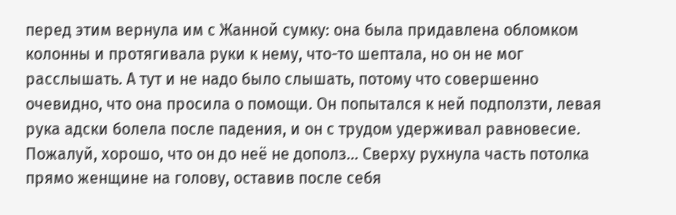перед этим вернула им с Жанной сумку: она была придавлена обломком колонны и протягивала руки к нему, что-то шептала, но он не мог расслышать. А тут и не надо было слышать, потому что совершенно очевидно, что она просила о помощи. Он попытался к ней подползти, левая рука адски болела после падения, и он с трудом удерживал равновесие. Пожалуй, хорошо, что он до неё не дополз… Сверху рухнула часть потолка прямо женщине на голову, оставив после себя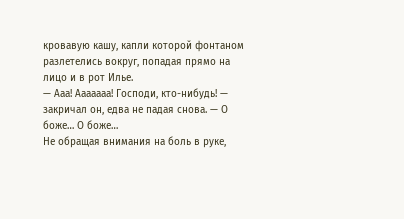кровавую кашу, капли которой фонтаном разлетелись вокруг, попадая прямо на лицо и в рот Илье.
— Ааа! Ааааааа! Господи, кто-нибудь! — закричал он, едва не падая снова. — О боже… О боже…
Не обращая внимания на боль в руке,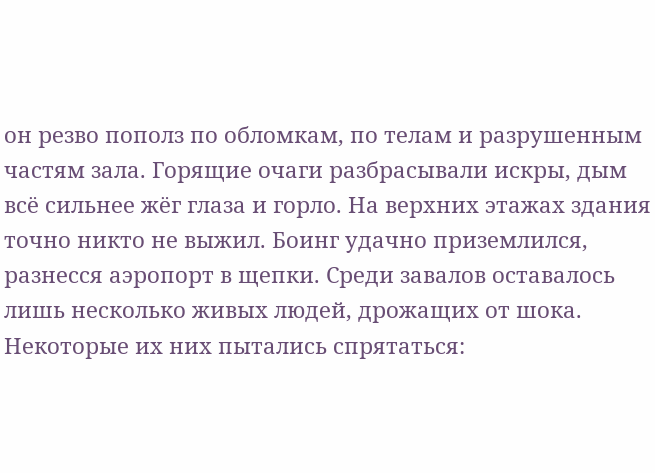он резво пополз по обломкам, по телам и разрушенным частям зала. Горящие очаги разбрасывали искры, дым всё сильнее жёг глаза и горло. На верхних этажах здания точно никто не выжил. Боинг удачно приземлился, разнесся аэропорт в щепки. Среди завалов оставалось лишь несколько живых людей, дрожащих от шока. Некоторые их них пытались спрятаться: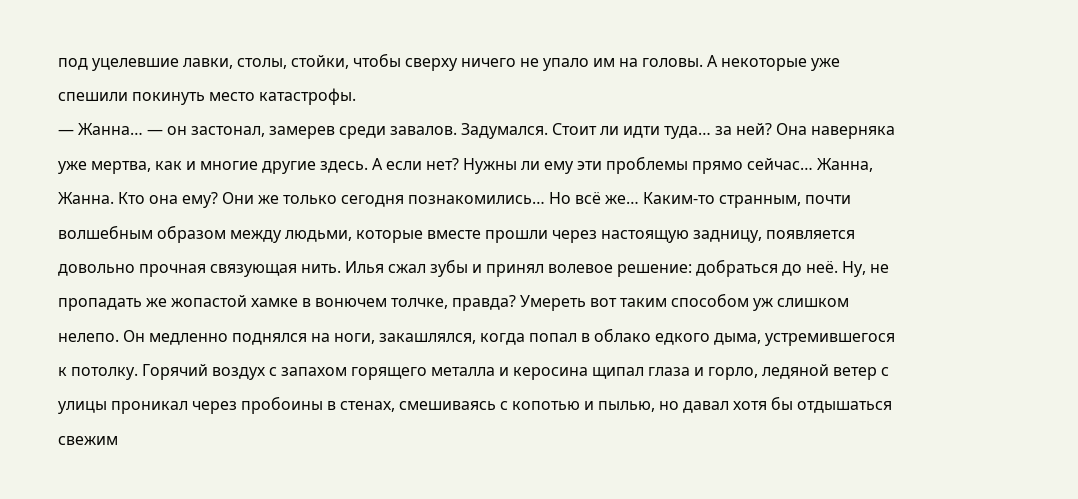под уцелевшие лавки, столы, стойки, чтобы сверху ничего не упало им на головы. А некоторые уже спешили покинуть место катастрофы.
— Жанна… — он застонал, замерев среди завалов. Задумался. Стоит ли идти туда… за ней? Она наверняка уже мертва, как и многие другие здесь. А если нет? Нужны ли ему эти проблемы прямо сейчас… Жанна, Жанна. Кто она ему? Они же только сегодня познакомились… Но всё же… Каким-то странным, почти волшебным образом между людьми, которые вместе прошли через настоящую задницу, появляется довольно прочная связующая нить. Илья сжал зубы и принял волевое решение: добраться до неё. Ну, не пропадать же жопастой хамке в вонючем толчке, правда? Умереть вот таким способом уж слишком нелепо. Он медленно поднялся на ноги, закашлялся, когда попал в облако едкого дыма, устремившегося к потолку. Горячий воздух с запахом горящего металла и керосина щипал глаза и горло, ледяной ветер с улицы проникал через пробоины в стенах, смешиваясь с копотью и пылью, но давал хотя бы отдышаться свежим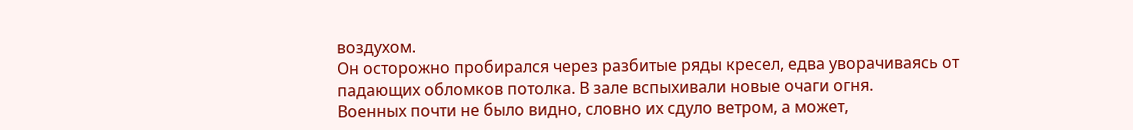воздухом.
Он осторожно пробирался через разбитые ряды кресел, едва уворачиваясь от падающих обломков потолка. В зале вспыхивали новые очаги огня.
Военных почти не было видно, словно их сдуло ветром, а может,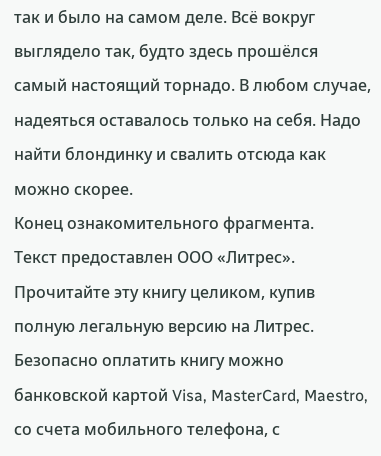так и было на самом деле. Всё вокруг выглядело так, будто здесь прошёлся самый настоящий торнадо. В любом случае, надеяться оставалось только на себя. Надо найти блондинку и свалить отсюда как можно скорее.
Конец ознакомительного фрагмента.
Текст предоставлен ООО «Литрес».
Прочитайте эту книгу целиком, купив полную легальную версию на Литрес.
Безопасно оплатить книгу можно банковской картой Visa, MasterCard, Maestro, со счета мобильного телефона, с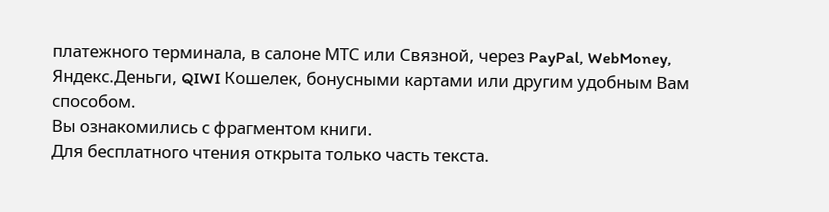платежного терминала, в салоне МТС или Связной, через PayPal, WebMoney, Яндекс.Деньги, QIWI Кошелек, бонусными картами или другим удобным Вам способом.
Вы ознакомились с фрагментом книги.
Для бесплатного чтения открыта только часть текста.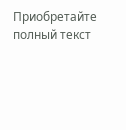Приобретайте полный текст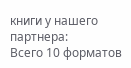книги у нашего партнера:
Всего 10 форматов